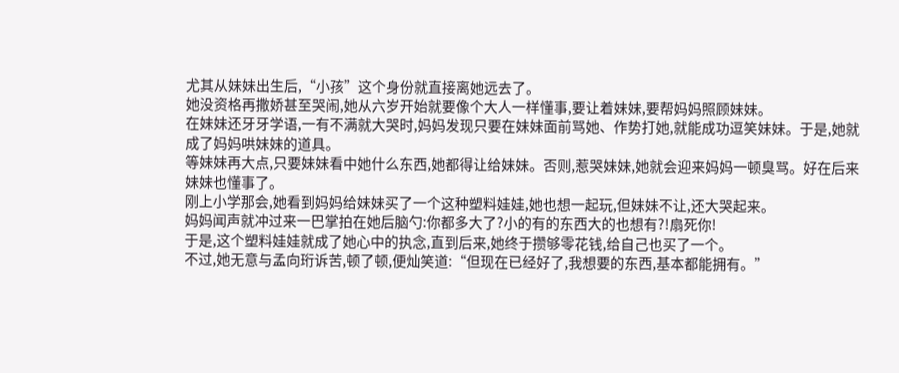尤其从妹妹出生后,“小孩”这个身份就直接离她远去了。
她没资格再撒娇甚至哭闹,她从六岁开始就要像个大人一样懂事,要让着妹妹,要帮妈妈照顾妹妹。
在妹妹还牙牙学语,一有不满就大哭时,妈妈发现只要在妹妹面前骂她、作势打她,就能成功逗笑妹妹。于是,她就成了妈妈哄妹妹的道具。
等妹妹再大点,只要妹妹看中她什么东西,她都得让给妹妹。否则,惹哭妹妹,她就会迎来妈妈一顿臭骂。好在后来妹妹也懂事了。
刚上小学那会,她看到妈妈给妹妹买了一个这种塑料娃娃,她也想一起玩,但妹妹不让,还大哭起来。
妈妈闻声就冲过来一巴掌拍在她后脑勺:你都多大了?小的有的东西大的也想有?!扇死你!
于是,这个塑料娃娃就成了她心中的执念,直到后来,她终于攒够零花钱,给自己也买了一个。
不过,她无意与孟向珩诉苦,顿了顿,便灿笑道:“但现在已经好了,我想要的东西,基本都能拥有。”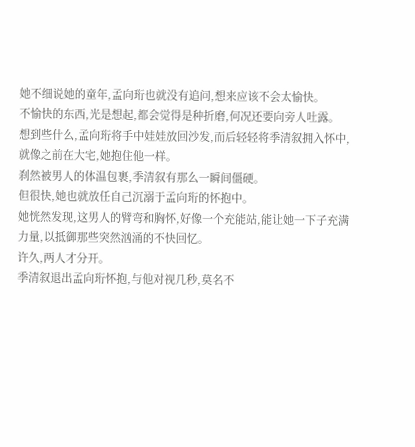她不细说她的童年,孟向珩也就没有追问,想来应该不会太愉快。
不愉快的东西,光是想起,都会觉得是种折磨,何况还要向旁人吐露。
想到些什么,孟向珩将手中娃娃放回沙发,而后轻轻将季清叙拥入怀中,就像之前在大宅,她抱住他一样。
刹然被男人的体温包裹,季清叙有那么一瞬间僵硬。
但很快,她也就放任自己沉溺于孟向珩的怀抱中。
她恍然发现,这男人的臂弯和胸怀,好像一个充能站,能让她一下子充满力量,以抵御那些突然汹涌的不快回忆。
许久,两人才分开。
季清叙退出孟向珩怀抱,与他对视几秒,莫名不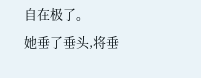自在极了。
她垂了垂头,将垂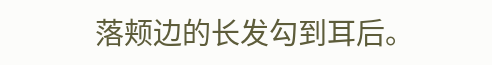落颊边的长发勾到耳后。